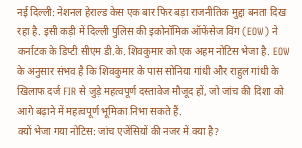नई दिल्ली: नेशनल हेराल्ड केस एक बार फिर बड़ा राजनीतिक मुद्दा बनता दिख रहा है. इसी कड़ी में दिल्ली पुलिस की इकोनॉमिक ऑफेंसेज विंग (EOW) ने कर्नाटक के डिप्टी सीएम डी.के. शिवकुमार को एक अहम नोटिस भेजा है. EOW के अनुसार संभव है कि शिवकुमार के पास सोनिया गांधी और राहुल गांधी के खिलाफ दर्ज FIR से जुड़े महत्वपूर्ण दस्तावेज मौजूद हों, जो जांच की दिशा को आगे बढ़ाने में महत्वपूर्ण भूमिका निभा सकते हैं.
क्यों भेजा गया नोटिस: जांच एजेंसियों की नजर में क्या है?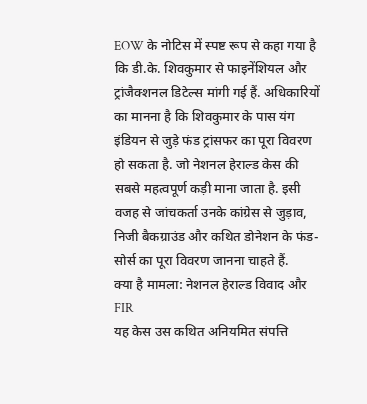EOW के नोटिस में स्पष्ट रूप से कहा गया है कि डी.के. शिवकुमार से फाइनेंशियल और ट्रांजैक्शनल डिटेल्स मांगी गई हैं. अधिकारियों का मानना है कि शिवकुमार के पास यंग इंडियन से जुड़े फंड ट्रांसफर का पूरा विवरण हो सकता है. जो नेशनल हेराल्ड केस की सबसे महत्वपूर्ण कड़ी माना जाता है. इसी वजह से जांचकर्ता उनके कांग्रेस से जुड़ाव, निजी बैकग्राउंड और कथित डोनेशन के फंड-सोर्स का पूरा विवरण जानना चाहते हैं.
क्या है मामला: नेशनल हेराल्ड विवाद और FIR
यह केस उस कथित अनियमित संपत्ति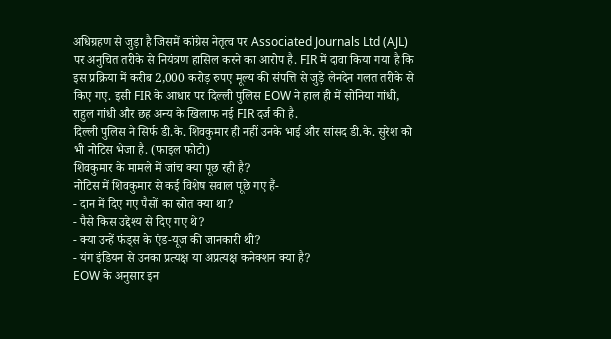अधिग्रहण से जुड़ा है जिसमें कांग्रेस नेतृत्व पर Associated Journals Ltd (AJL) पर अनुचित तरीके से नियंत्रण हासिल करने का आरोप है. FIR में दावा किया गया है कि इस प्रक्रिया में करीब 2,000 करोड़ रुपए मूल्य की संपत्ति से जुड़े लेनदेन गलत तरीके से किए गए. इसी FIR के आधार पर दिल्ली पुलिस EOW ने हाल ही में सोनिया गांधी, राहुल गांधी और छह अन्य के खिलाफ नई FIR दर्ज की है.
दिल्ली पुलिस ने सिर्फ डी.के. शिवकुमार ही नहीं उनके भाई और सांसद डी.के. सुरेश को भी नोटिस भेजा है. (फाइल फोटो)
शिवकुमार के मामले में जांच क्या पूछ रही है?
नोटिस में शिवकुमार से कई विशेष सवाल पूछे गए हैं-
- दान में दिए गए पैसों का स्रोत क्या था?
- पैसे किस उद्देश्य से दिए गए थे?
- क्या उन्हें फंड्स के एंड-यूज की जानकारी थी?
- यंग इंडियन से उनका प्रत्यक्ष या अप्रत्यक्ष कनेक्शन क्या है?
EOW के अनुसार इन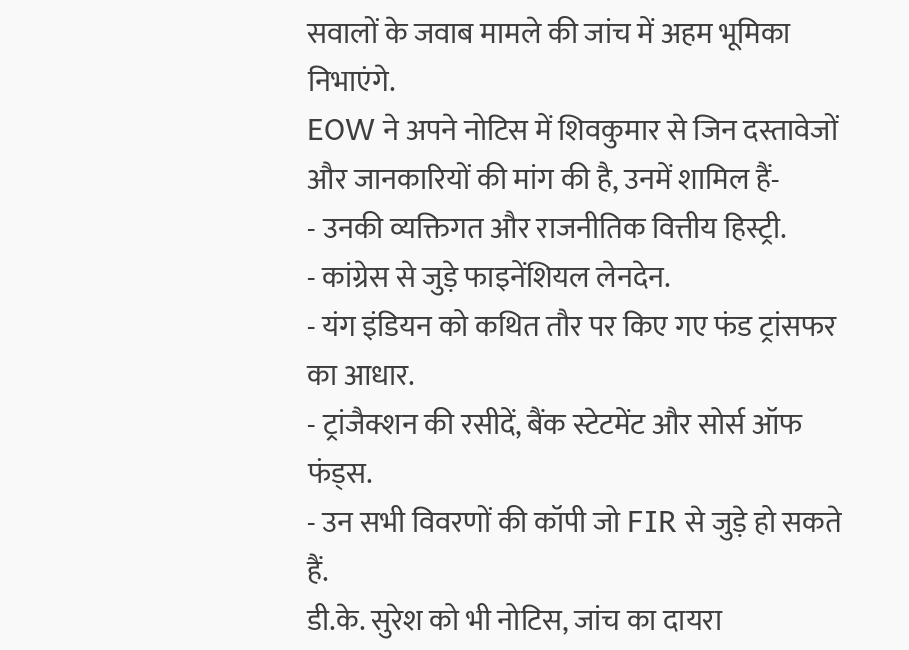सवालों के जवाब मामले की जांच में अहम भूमिका निभाएंगे.
EOW ने अपने नोटिस में शिवकुमार से जिन दस्तावेजों और जानकारियों की मांग की है, उनमें शामिल हैं-
- उनकी व्यक्तिगत और राजनीतिक वित्तीय हिस्ट्री.
- कांग्रेस से जुड़े फाइनेंशियल लेनदेन.
- यंग इंडियन को कथित तौर पर किए गए फंड ट्रांसफर का आधार.
- ट्रांजैक्शन की रसीदें, बैंक स्टेटमेंट और सोर्स ऑफ फंड्स.
- उन सभी विवरणों की कॉपी जो FIR से जुड़े हो सकते हैं.
डी.के. सुरेश को भी नोटिस, जांच का दायरा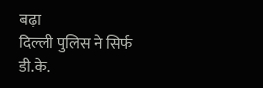बढ़ा
दिल्ली पुलिस ने सिर्फ डी.के.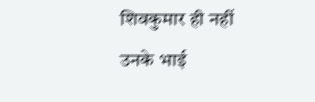शिवकुमार ही नहीं उनके भाई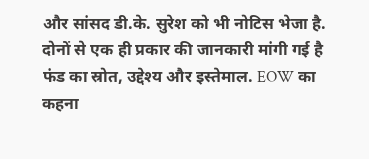और सांसद डी.के. सुरेश को भी नोटिस भेजा है. दोनों से एक ही प्रकार की जानकारी मांगी गई है फंड का स्रोत, उद्देश्य और इस्तेमाल. EOW का कहना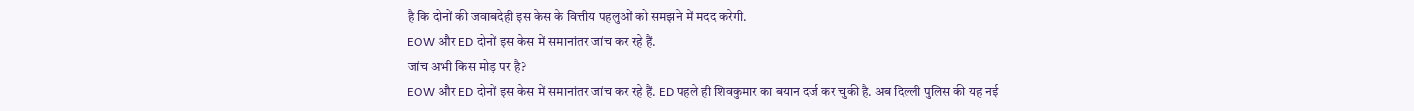है कि दोनों की जवाबदेही इस केस के वित्तीय पहलुओं को समझने में मदद करेगी.
EOW और ED दोनों इस केस में समानांतर जांच कर रहे हैं.
जांच अभी किस मोड़ पर है?
EOW और ED दोनों इस केस में समानांतर जांच कर रहे हैं. ED पहले ही शिवकुमार का बयान दर्ज कर चुकी है. अब दिल्ली पुलिस की यह नई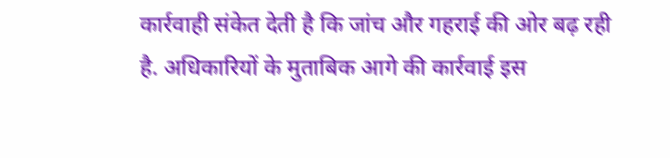कार्रवाही संकेत देती है कि जांच और गहराई की ओर बढ़ रही है. अधिकारियों के मुताबिक आगे की कार्रवाई इस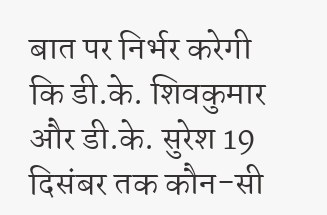बात पर निर्भर करेगी कि डी.के. शिवकुमार और डी.के. सुरेश 19 दिसंबर तक कौन-सी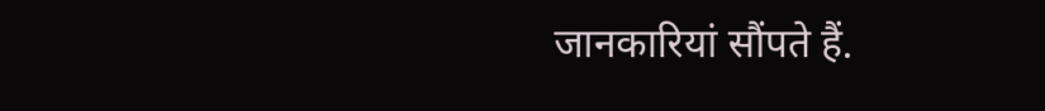जानकारियां सौंपते हैं.